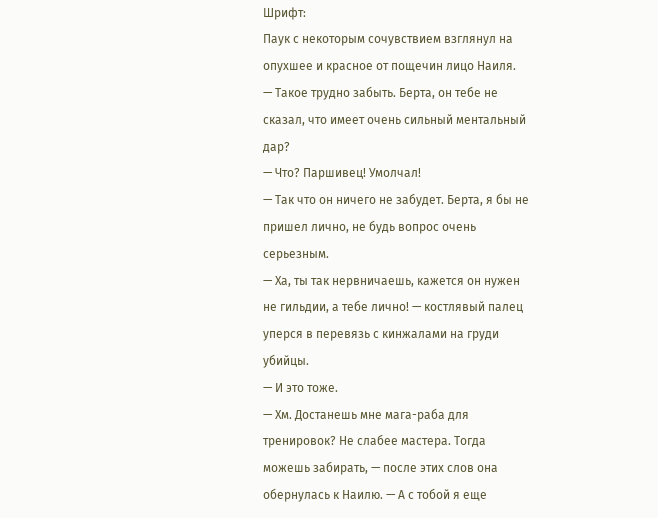Шрифт:
Паук с некоторым сочувствием взглянул на опухшее и красное от пощечин лицо Наиля.
— Такое трудно забыть. Берта, он тебе не сказал, что имеет очень сильный ментальный дар?
— Что? Паршивец! Умолчал!
— Так что он ничего не забудет. Берта, я бы не пришел лично, не будь вопрос очень серьезным.
— Ха, ты так нервничаешь, кажется он нужен не гильдии, а тебе лично! — костлявый палец уперся в перевязь с кинжалами на груди убийцы.
— И это тоже.
— Хм. Достанешь мне мага-раба для тренировок? Не слабее мастера. Тогда можешь забирать, — после этих слов она обернулась к Наилю. — А с тобой я еще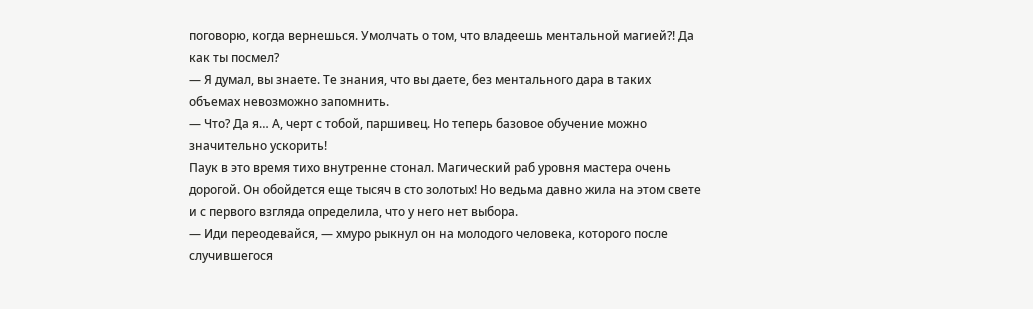поговорю, когда вернешься. Умолчать о том, что владеешь ментальной магией?! Да как ты посмел?
— Я думал, вы знаете. Те знания, что вы даете, без ментального дара в таких объемах невозможно запомнить.
— Что? Да я… А, черт с тобой, паршивец. Но теперь базовое обучение можно значительно ускорить!
Паук в это время тихо внутренне стонал. Магический раб уровня мастера очень дорогой. Он обойдется еще тысяч в сто золотых! Но ведьма давно жила на этом свете и с первого взгляда определила, что у него нет выбора.
— Иди переодевайся, — хмуро рыкнул он на молодого человека, которого после случившегося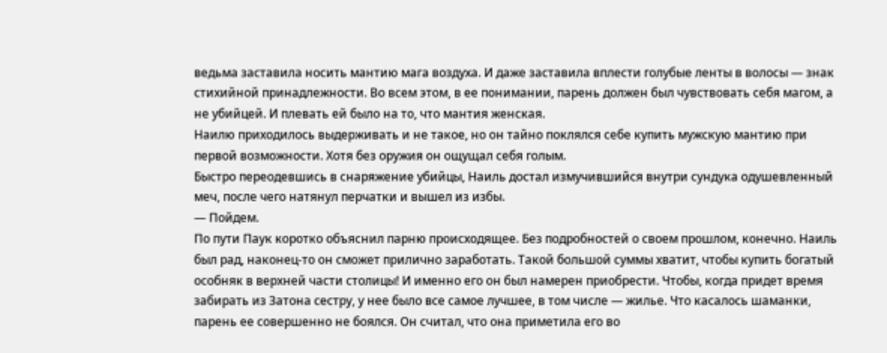ведьма заставила носить мантию мага воздуха. И даже заставила вплести голубые ленты в волосы — знак стихийной принадлежности. Во всем этом, в ее понимании, парень должен был чувствовать себя магом, а не убийцей. И плевать ей было на то, что мантия женская.
Наилю приходилось выдерживать и не такое, но он тайно поклялся себе купить мужскую мантию при первой возможности. Хотя без оружия он ощущал себя голым.
Быстро переодевшись в снаряжение убийцы, Наиль достал измучившийся внутри сундука одушевленный меч, после чего натянул перчатки и вышел из избы.
— Пойдем.
По пути Паук коротко объяснил парню происходящее. Без подробностей о своем прошлом, конечно. Наиль был рад, наконец-то он сможет прилично заработать. Такой большой суммы хватит, чтобы купить богатый особняк в верхней части столицы! И именно его он был намерен приобрести. Чтобы, когда придет время забирать из Затона сестру, у нее было все самое лучшее, в том числе — жилье. Что касалось шаманки, парень ее совершенно не боялся. Он считал, что она приметила его во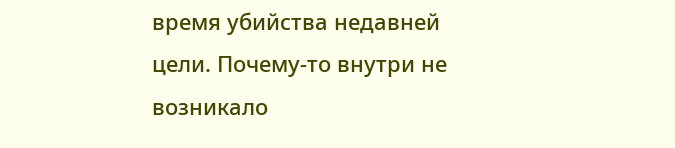время убийства недавней цели. Почему-то внутри не возникало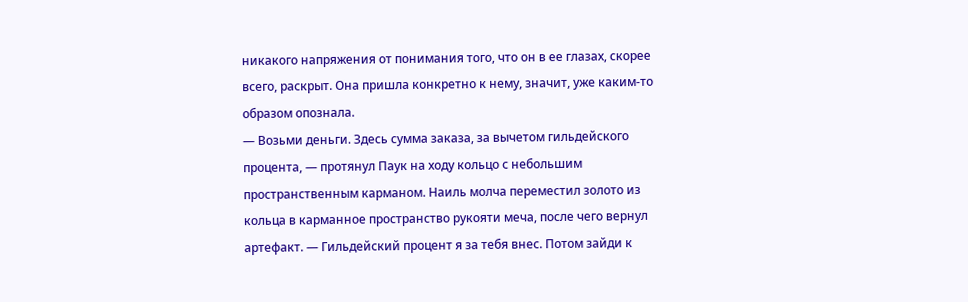никакого напряжения от понимания того, что он в ее глазах, скорее всего, раскрыт. Она пришла конкретно к нему, значит, уже каким-то образом опознала.
— Возьми деньги. Здесь сумма заказа, за вычетом гильдейского процента, — протянул Паук на ходу кольцо с небольшим пространственным карманом. Наиль молча переместил золото из кольца в карманное пространство рукояти меча, после чего вернул артефакт. — Гильдейский процент я за тебя внес. Потом зайди к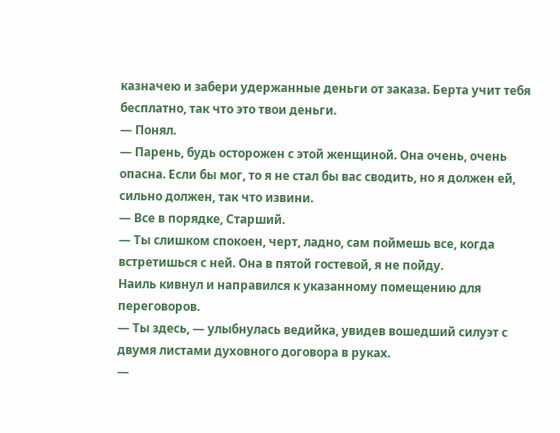казначею и забери удержанные деньги от заказа. Берта учит тебя бесплатно, так что это твои деньги.
— Понял.
— Парень, будь осторожен с этой женщиной. Она очень, очень опасна. Если бы мог, то я не стал бы вас сводить, но я должен ей, сильно должен, так что извини.
— Все в порядке, Старший.
— Ты слишком спокоен, черт, ладно, сам поймешь все, когда встретишься с ней. Она в пятой гостевой, я не пойду.
Наиль кивнул и направился к указанному помещению для переговоров.
— Ты здесь, — улыбнулась ведийка, увидев вошедший силуэт с двумя листами духовного договора в руках.
—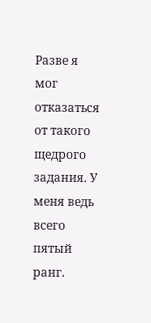Разве я мог отказаться от такого щедрого задания. У меня ведь всего пятый ранг.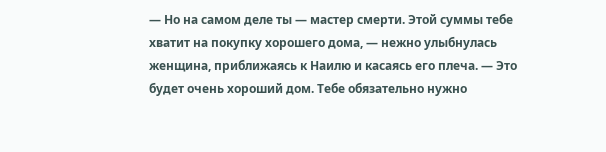— Но на самом деле ты — мастер смерти. Этой суммы тебе хватит на покупку хорошего дома, — нежно улыбнулась женщина, приближаясь к Наилю и касаясь его плеча. — Это будет очень хороший дом. Тебе обязательно нужно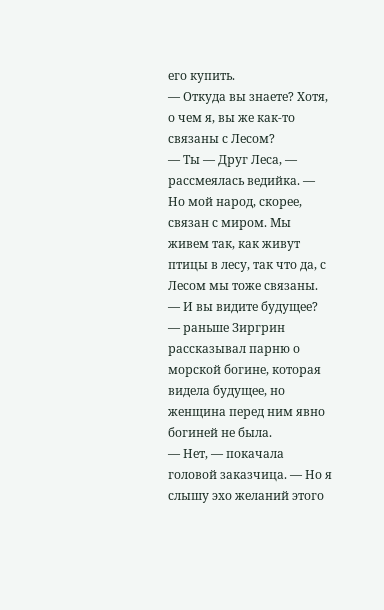его купить.
— Откуда вы знаете? Хотя, о чем я, вы же как-то связаны с Лесом?
— Ты — Друг Леса, — рассмеялась ведийка. — Но мой народ, скорее, связан с миром. Мы живем так, как живут птицы в лесу, так что да, с Лесом мы тоже связаны.
— И вы видите будущее? — раньше Зиргрин рассказывал парню о морской богине, которая видела будущее, но женщина перед ним явно богиней не была.
— Нет, — покачала головой заказчица. — Но я слышу эхо желаний этого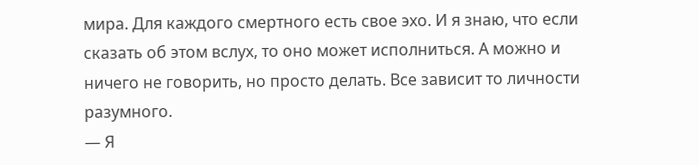мира. Для каждого смертного есть свое эхо. И я знаю, что если сказать об этом вслух, то оно может исполниться. А можно и ничего не говорить, но просто делать. Все зависит то личности разумного.
— Я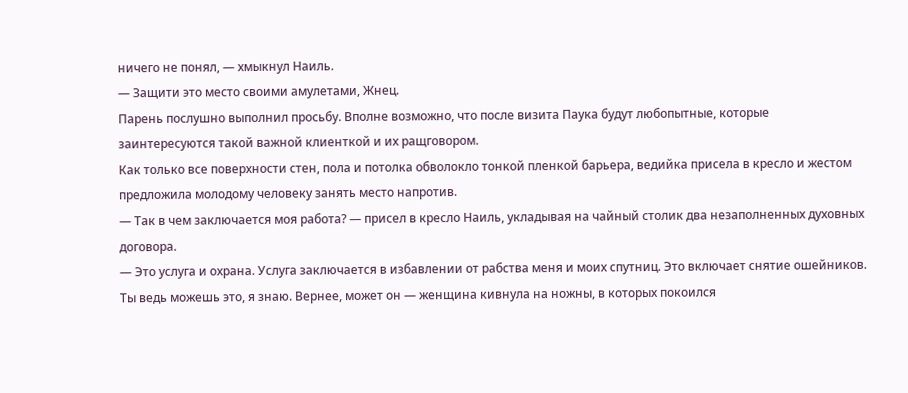ничего не понял, — хмыкнул Наиль.
— Защити это место своими амулетами, Жнец.
Парень послушно выполнил просьбу. Вполне возможно, что после визита Паука будут любопытные, которые заинтересуются такой важной клиенткой и их ращговором.
Как только все поверхности стен, пола и потолка обволокло тонкой пленкой барьера, ведийка присела в кресло и жестом предложила молодому человеку занять место напротив.
— Так в чем заключается моя работа? — присел в кресло Наиль, укладывая на чайный столик два незаполненных духовных договора.
— Это услуга и охрана. Услуга заключается в избавлении от рабства меня и моих спутниц. Это включает снятие ошейников. Ты ведь можешь это, я знаю. Вернее, может он — женщина кивнула на ножны, в которых покоился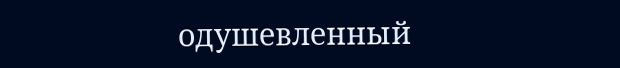одушевленный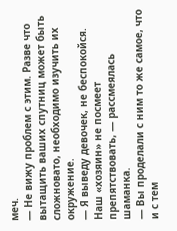меч.
— Не вижу проблем с этим. Разве что вытащить ваших спутниц может быть сложновато, необходимо изучить их окружение.
— Я выведу девочек, не беспокойся. Наш «хозяин» не посмеет препятствовать, — рассмеялась шаманка.
— Вы проделали с ним то же самое, что и с тем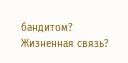бандитом? Жизненная связь?